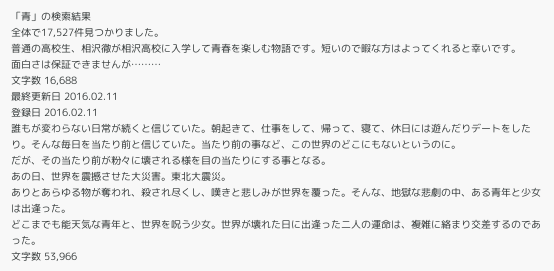「青」の検索結果
全体で17,527件見つかりました。
普通の高校生、相沢徹が相沢高校に入学して青春を楽しむ物語です。短いので暇な方はよってくれると幸いです。
面白さは保証できませんが………
文字数 16,688
最終更新日 2016.02.11
登録日 2016.02.11
誰もが変わらない日常が続くと信じていた。朝起きて、仕事をして、帰って、寝て、休日には遊んだりデートをしたり。そんな毎日を当たり前と信じていた。当たり前の事など、この世界のどこにもないというのに。
だが、その当たり前が粉々に壊される様を目の当たりにする事となる。
あの日、世界を震撼させた大災害。東北大震災。
ありとあらゆる物が奪われ、殺され尽くし、嘆きと悲しみが世界を覆った。そんな、地獄な悲劇の中、ある青年と少女は出逢った。
どこまでも能天気な青年と、世界を呪う少女。世界が壊れた日に出逢った二人の運命は、複雑に絡まり交差するのであった。
文字数 53,966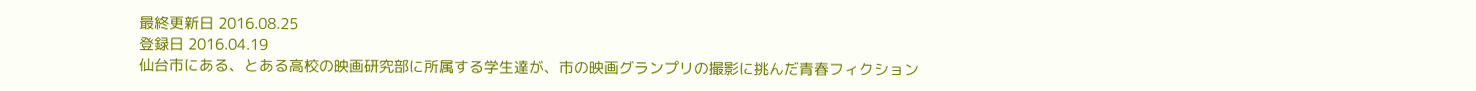最終更新日 2016.08.25
登録日 2016.04.19
仙台市にある、とある高校の映画研究部に所属する学生達が、市の映画グランプリの撮影に挑んだ青春フィクション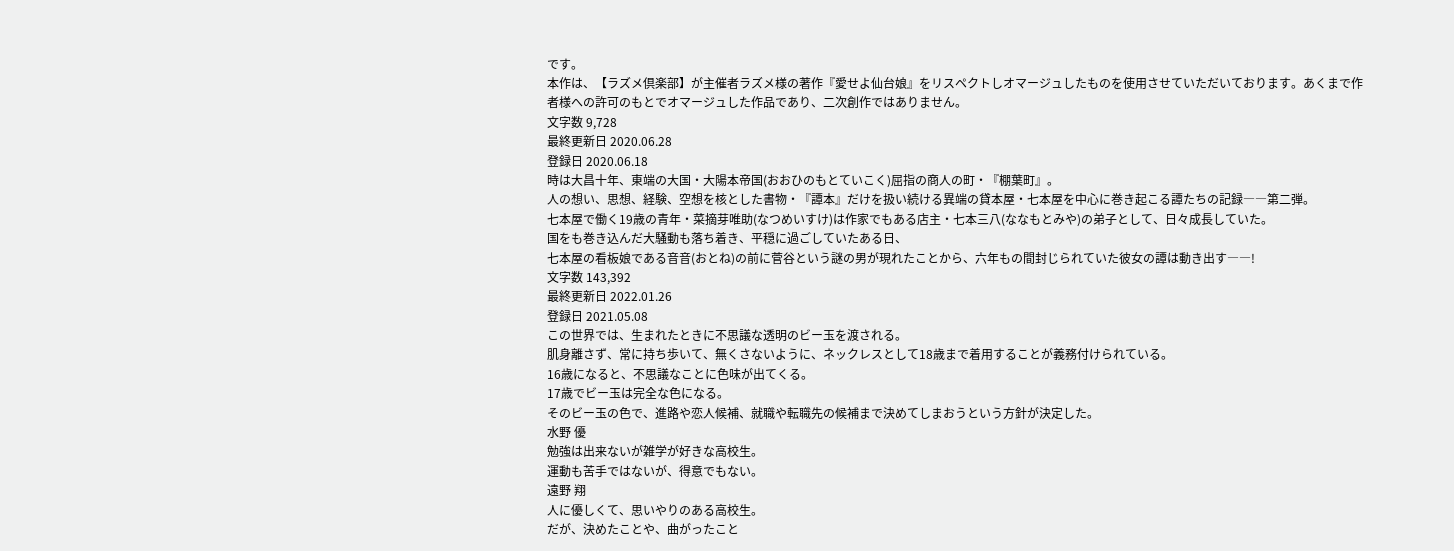です。
本作は、【ラズメ倶楽部】が主催者ラズメ様の著作『愛せよ仙台娘』をリスペクトしオマージュしたものを使用させていただいております。あくまで作者様への許可のもとでオマージュした作品であり、二次創作ではありません。
文字数 9,728
最終更新日 2020.06.28
登録日 2020.06.18
時は大昌十年、東端の大国・大陽本帝国(おおひのもとていこく)屈指の商人の町・『棚葉町』。
人の想い、思想、経験、空想を核とした書物・『譚本』だけを扱い続ける異端の貸本屋・七本屋を中心に巻き起こる譚たちの記録――第二弾。
七本屋で働く19歳の青年・菜摘芽唯助(なつめいすけ)は作家でもある店主・七本三八(ななもとみや)の弟子として、日々成長していた。
国をも巻き込んだ大騒動も落ち着き、平穏に過ごしていたある日、
七本屋の看板娘である音音(おとね)の前に菅谷という謎の男が現れたことから、六年もの間封じられていた彼女の譚は動き出す――!
文字数 143,392
最終更新日 2022.01.26
登録日 2021.05.08
この世界では、生まれたときに不思議な透明のビー玉を渡される。
肌身離さず、常に持ち歩いて、無くさないように、ネックレスとして18歳まで着用することが義務付けられている。
16歳になると、不思議なことに色味が出てくる。
17歳でビー玉は完全な色になる。
そのビー玉の色で、進路や恋人候補、就職や転職先の候補まで決めてしまおうという方針が決定した。
水野 優
勉強は出来ないが雑学が好きな高校生。
運動も苦手ではないが、得意でもない。
遠野 翔
人に優しくて、思いやりのある高校生。
だが、決めたことや、曲がったこと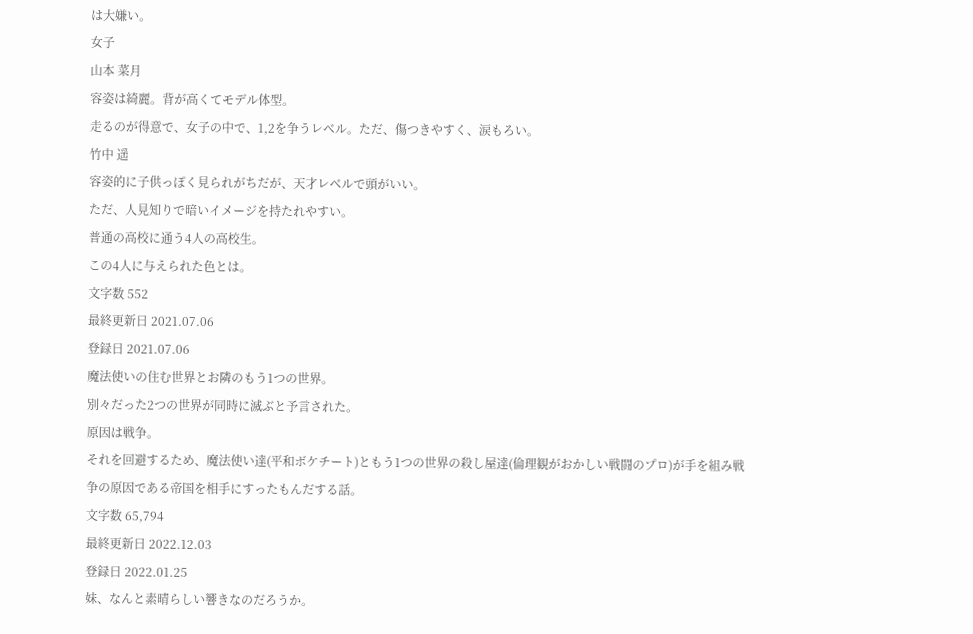は大嫌い。
女子
山本 菜月
容姿は綺麗。背が高くてモデル体型。
走るのが得意で、女子の中で、1,2を争うレベル。ただ、傷つきやすく、涙もろい。
竹中 遥
容姿的に子供っぽく見られがちだが、天才レベルで頭がいい。
ただ、人見知りで暗いイメージを持たれやすい。
普通の高校に通う4人の高校生。
この4人に与えられた色とは。
文字数 552
最終更新日 2021.07.06
登録日 2021.07.06
魔法使いの住む世界とお隣のもう1つの世界。
別々だった2つの世界が同時に滅ぶと予言された。
原因は戦争。
それを回避するため、魔法使い達(平和ボケチート)ともう1つの世界の殺し屋達(倫理観がおかしい戦闘のプロ)が手を組み戦争の原因である帝国を相手にすったもんだする話。
文字数 65,794
最終更新日 2022.12.03
登録日 2022.01.25
妹、なんと素晴らしい響きなのだろうか。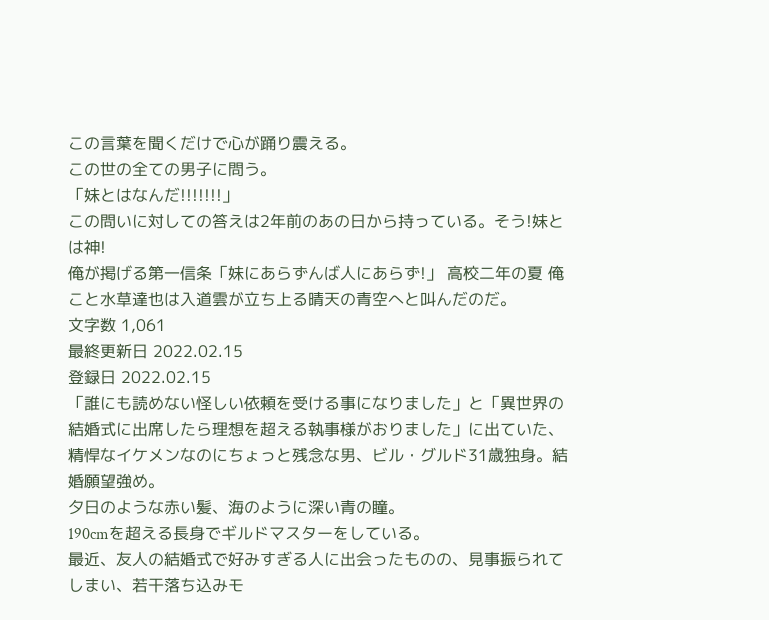この言葉を聞くだけで心が踊り震える。
この世の全ての男子に問う。
「妹とはなんだ!!!!!!!」
この問いに対しての答えは2年前のあの日から持っている。そう!妹とは神!
俺が掲げる第一信条「妹にあらずんば人にあらず!」 高校二年の夏 俺こと水草達也は入道雲が立ち上る晴天の青空へと叫んだのだ。
文字数 1,061
最終更新日 2022.02.15
登録日 2022.02.15
「誰にも読めない怪しい依頼を受ける事になりました」と「異世界の結婚式に出席したら理想を超える執事様がおりました」に出ていた、精悍なイケメンなのにちょっと残念な男、ビル・グルド31歳独身。結婚願望強め。
夕日のような赤い髪、海のように深い青の瞳。
190cmを超える長身でギルドマスターをしている。
最近、友人の結婚式で好みすぎる人に出会ったものの、見事振られてしまい、若干落ち込みモ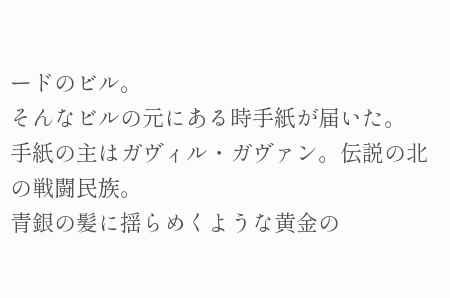ードのビル。
そんなビルの元にある時手紙が届いた。
手紙の主はガヴィル・ガヴァン。伝説の北の戦闘民族。
青銀の髪に揺らめくような黄金の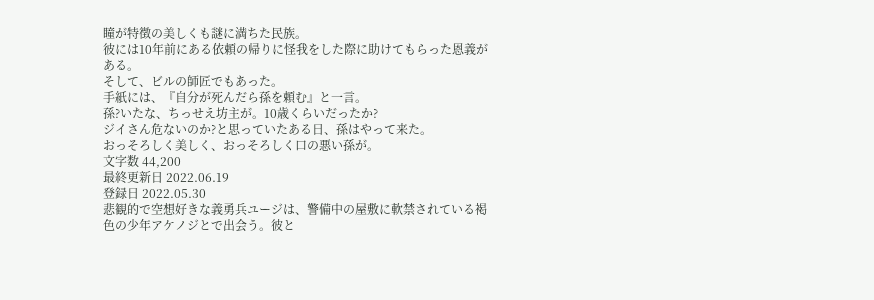瞳が特徴の美しくも謎に満ちた民族。
彼には10年前にある依頼の帰りに怪我をした際に助けてもらった恩義がある。
そして、ビルの師匠でもあった。
手紙には、『自分が死んだら孫を頼む』と一言。
孫?いたな、ちっせえ坊主が。10歳くらいだったか?
ジイさん危ないのか?と思っていたある日、孫はやって来た。
おっそろしく美しく、おっそろしく口の悪い孫が。
文字数 44,200
最終更新日 2022.06.19
登録日 2022.05.30
悲観的で空想好きな義勇兵ユージは、警備中の屋敷に軟禁されている褐色の少年アケノジとで出会う。彼と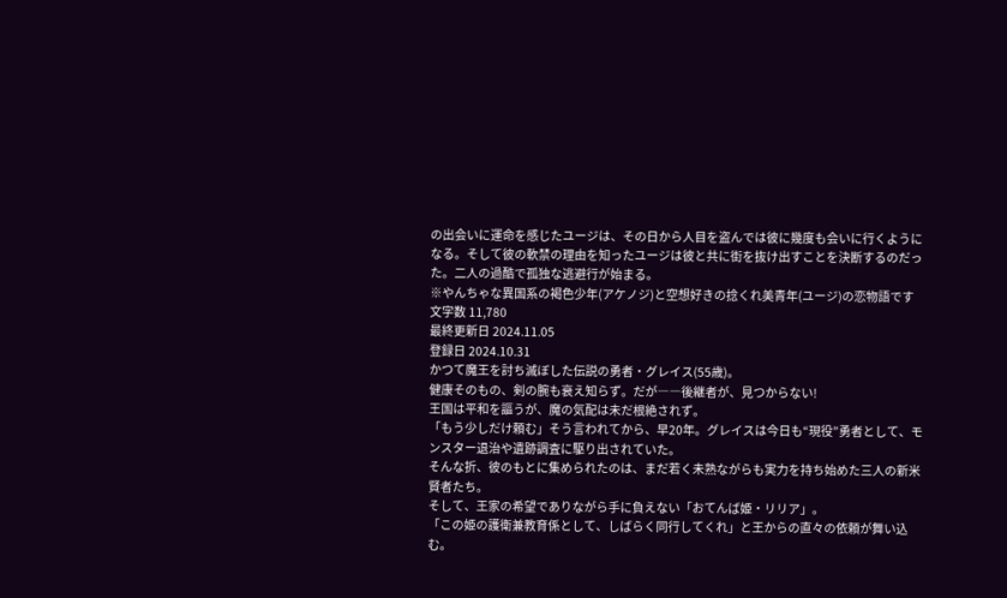の出会いに運命を感じたユージは、その日から人目を盗んでは彼に幾度も会いに行くようになる。そして彼の軟禁の理由を知ったユージは彼と共に街を抜け出すことを決断するのだった。二人の過酷で孤独な逃避行が始まる。
※やんちゃな異国系の褐色少年(アケノジ)と空想好きの捻くれ美青年(ユージ)の恋物語です
文字数 11,780
最終更新日 2024.11.05
登録日 2024.10.31
かつて魔王を討ち滅ぼした伝説の勇者・グレイス(55歳)。
健康そのもの、剣の腕も衰え知らず。だが――後継者が、見つからない!
王国は平和を謳うが、魔の気配は未だ根絶されず。
「もう少しだけ頼む」そう言われてから、早20年。グレイスは今日も“現役”勇者として、モンスター退治や遺跡調査に駆り出されていた。
そんな折、彼のもとに集められたのは、まだ若く未熟ながらも実力を持ち始めた三人の新米賢者たち。
そして、王家の希望でありながら手に負えない「おてんば姫・リリア」。
「この姫の護衛兼教育係として、しばらく同行してくれ」と王からの直々の依頼が舞い込む。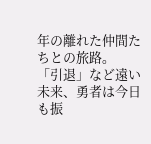年の離れた仲間たちとの旅路。
「引退」など遠い未来、勇者は今日も振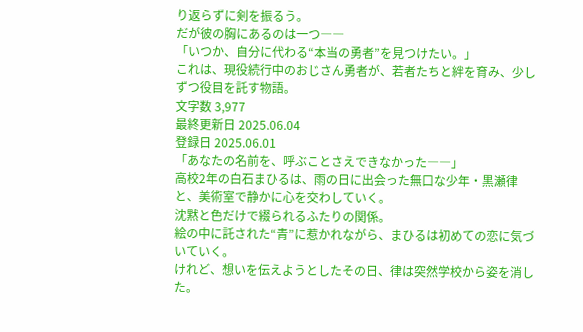り返らずに剣を振るう。
だが彼の胸にあるのは一つ――
「いつか、自分に代わる“本当の勇者”を見つけたい。」
これは、現役続行中のおじさん勇者が、若者たちと絆を育み、少しずつ役目を託す物語。
文字数 3,977
最終更新日 2025.06.04
登録日 2025.06.01
「あなたの名前を、呼ぶことさえできなかった――」
高校2年の白石まひるは、雨の日に出会った無口な少年・黒瀬律と、美術室で静かに心を交わしていく。
沈黙と色だけで綴られるふたりの関係。
絵の中に託された“青”に惹かれながら、まひるは初めての恋に気づいていく。
けれど、想いを伝えようとしたその日、律は突然学校から姿を消した。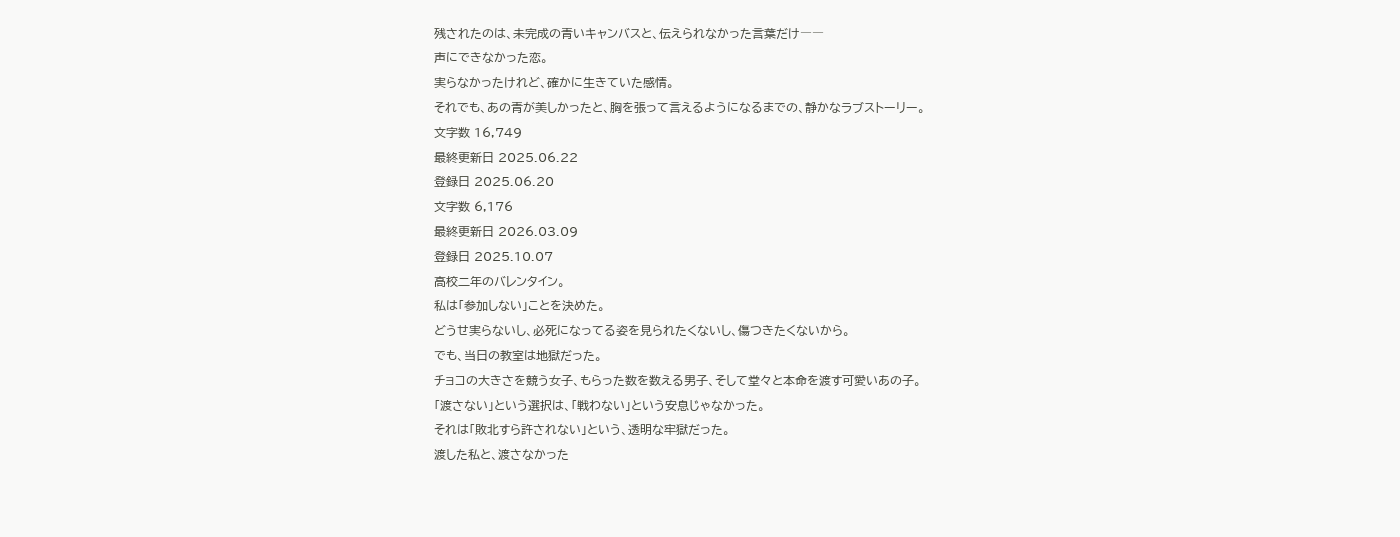残されたのは、未完成の青いキャンバスと、伝えられなかった言葉だけ――
声にできなかった恋。
実らなかったけれど、確かに生きていた感情。
それでも、あの青が美しかったと、胸を張って言えるようになるまでの、静かなラブストーリー。
文字数 16,749
最終更新日 2025.06.22
登録日 2025.06.20
文字数 6,176
最終更新日 2026.03.09
登録日 2025.10.07
高校二年のバレンタイン。
私は「参加しない」ことを決めた。
どうせ実らないし、必死になってる姿を見られたくないし、傷つきたくないから。
でも、当日の教室は地獄だった。
チョコの大きさを競う女子、もらった数を数える男子、そして堂々と本命を渡す可愛いあの子。
「渡さない」という選択は、「戦わない」という安息じゃなかった。
それは「敗北すら許されない」という、透明な牢獄だった。
渡した私と、渡さなかった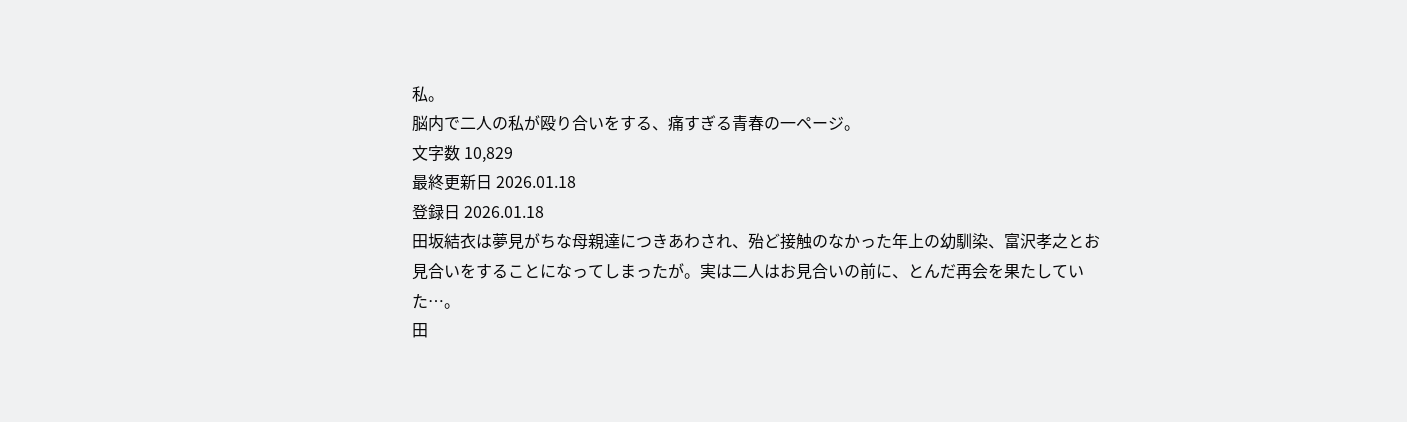私。
脳内で二人の私が殴り合いをする、痛すぎる青春の一ページ。
文字数 10,829
最終更新日 2026.01.18
登録日 2026.01.18
田坂結衣は夢見がちな母親達につきあわされ、殆ど接触のなかった年上の幼馴染、富沢孝之とお見合いをすることになってしまったが。実は二人はお見合いの前に、とんだ再会を果たしていた…。
田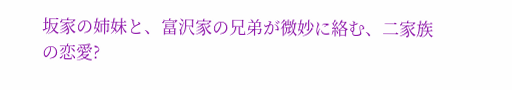坂家の姉妹と、富沢家の兄弟が微妙に絡む、二家族の恋愛?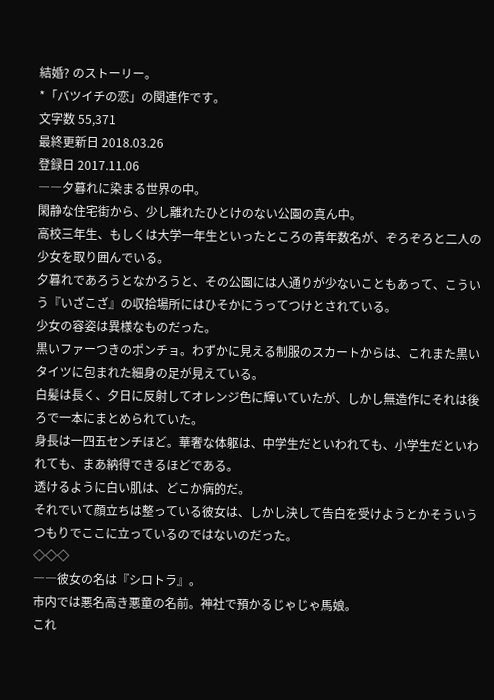結婚? のストーリー。
*「バツイチの恋」の関連作です。
文字数 55,371
最終更新日 2018.03.26
登録日 2017.11.06
――夕暮れに染まる世界の中。
閑静な住宅街から、少し離れたひとけのない公園の真ん中。
高校三年生、もしくは大学一年生といったところの青年数名が、ぞろぞろと二人の少女を取り囲んでいる。
夕暮れであろうとなかろうと、その公園には人通りが少ないこともあって、こういう『いざこざ』の収拾場所にはひそかにうってつけとされている。
少女の容姿は異様なものだった。
黒いファーつきのポンチョ。わずかに見える制服のスカートからは、これまた黒いタイツに包まれた細身の足が見えている。
白髪は長く、夕日に反射してオレンジ色に輝いていたが、しかし無造作にそれは後ろで一本にまとめられていた。
身長は一四五センチほど。華奢な体躯は、中学生だといわれても、小学生だといわれても、まあ納得できるほどである。
透けるように白い肌は、どこか病的だ。
それでいて顔立ちは整っている彼女は、しかし決して告白を受けようとかそういうつもりでここに立っているのではないのだった。
◇◇◇
――彼女の名は『シロトラ』。
市内では悪名高き悪童の名前。神社で預かるじゃじゃ馬娘。
これ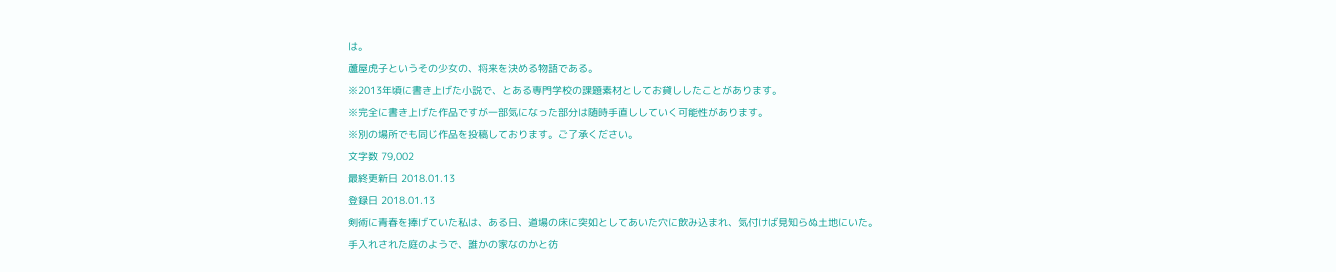は。
蘆屋虎子というその少女の、将来を決める物語である。
※2013年頃に書き上げた小説で、とある専門学校の課題素材としてお貸ししたことがあります。
※完全に書き上げた作品ですが一部気になった部分は随時手直ししていく可能性があります。
※別の場所でも同じ作品を投稿しております。ご了承ください。
文字数 79,002
最終更新日 2018.01.13
登録日 2018.01.13
剣術に青春を捧げていた私は、ある日、道場の床に突如としてあいた穴に飲み込まれ、気付けば見知らぬ土地にいた。
手入れされた庭のようで、誰かの家なのかと彷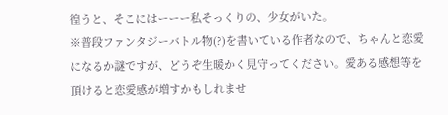徨うと、そこにはーーー私そっくりの、少女がいた。
※普段ファンタジーバトル物(?)を書いている作者なので、ちゃんと恋愛になるか謎ですが、どうぞ生暖かく見守ってください。愛ある感想等を頂けると恋愛感が増すかもしれませ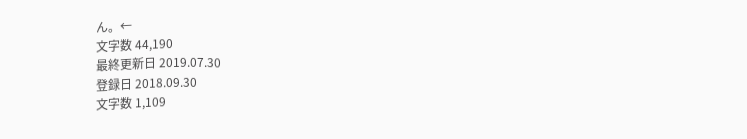ん。←
文字数 44,190
最終更新日 2019.07.30
登録日 2018.09.30
文字数 1,109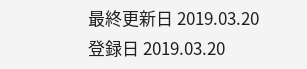最終更新日 2019.03.20
登録日 2019.03.20